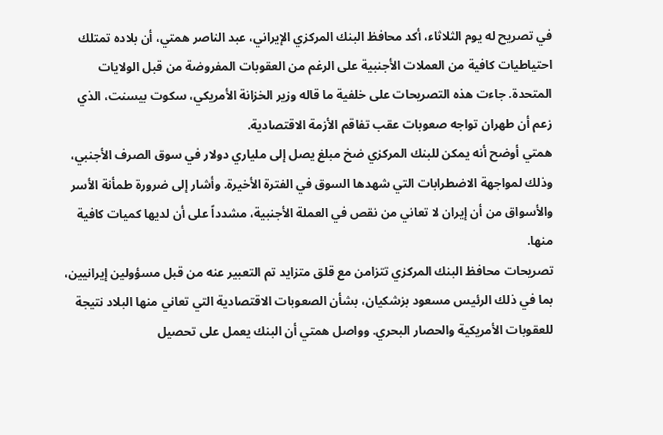في تصريح له يوم الثلاثاء، أكد محافظ البنك المركزي الإيراني، عبد الناصر همتي، أن بلاده تمتلك احتياطيات كافية من العملات الأجنبية على الرغم من العقوبات المفروضة من قبل الولايات المتحدة. جاءت هذه التصريحات على خلفية ما قاله وزير الخزانة الأمريكي، سكوت بيسنت، الذي زعم أن طهران تواجه صعوبات عقب تفاقم الأزمة الاقتصادية.
همتي أوضح أنه يمكن للبنك المركزي ضخ مبلغ يصل إلى ملياري دولار في سوق الصرف الأجنبي، وذلك لمواجهة الاضطرابات التي شهدها السوق في الفترة الأخيرة. وأشار إلى ضرورة طمأنة الأسر والأسواق من أن إيران لا تعاني من نقص في العملة الأجنبية، مشدداً على أن لديها كميات كافية منها.
تصريحات محافظ البنك المركزي تتزامن مع قلق متزايد تم التعبير عنه من قبل مسؤولين إيرانيين، بما في ذلك الرئيس مسعود بزشكيان، بشأن الصعوبات الاقتصادية التي تعاني منها البلاد نتيجة للعقوبات الأمريكية والحصار البحري. وواصل همتي أن البنك يعمل على تحصيل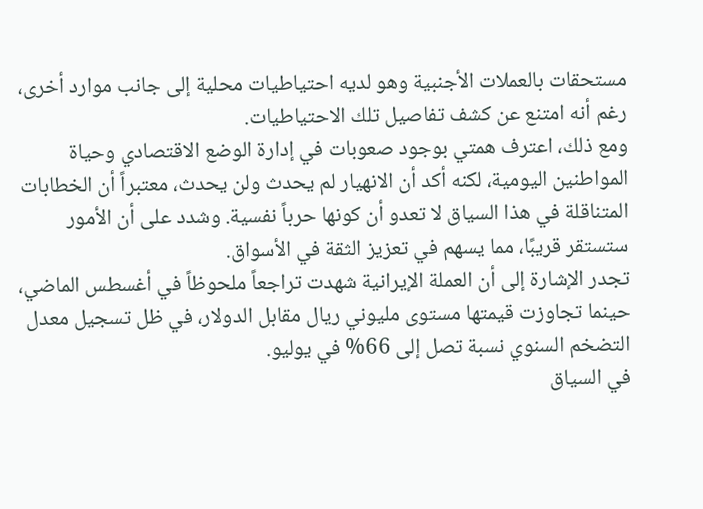مستحقات بالعملات الأجنبية وهو لديه احتياطيات محلية إلى جانب موارد أخرى، رغم أنه امتنع عن كشف تفاصيل تلك الاحتياطيات.
ومع ذلك، اعترف همتي بوجود صعوبات في إدارة الوضع الاقتصادي وحياة المواطنين اليومية، لكنه أكد أن الانهيار لم يحدث ولن يحدث، معتبراً أن الخطابات المتناقلة في هذا السياق لا تعدو أن كونها حرباً نفسية. وشدد على أن الأمور ستستقر قريبًا، مما يسهم في تعزيز الثقة في الأسواق.
تجدر الإشارة إلى أن العملة الإيرانية شهدت تراجعاً ملحوظاً في أغسطس الماضي، حينما تجاوزت قيمتها مستوى مليوني ريال مقابل الدولار، في ظل تسجيل معدل التضخم السنوي نسبة تصل إلى 66% في يوليو.
في السياق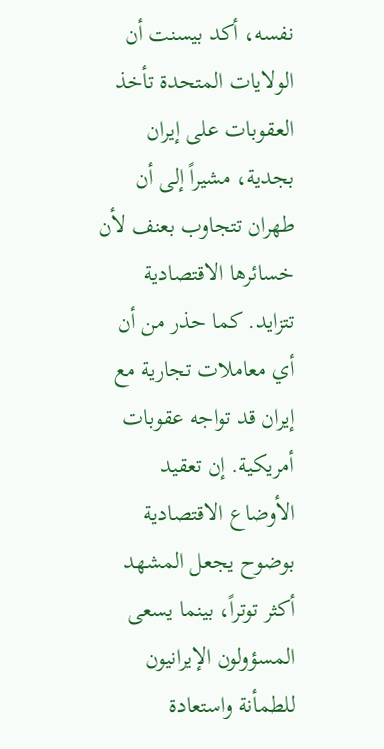نفسه، أكد بيسنت أن الولايات المتحدة تأخذ العقوبات على إيران بجدية، مشيراً إلى أن طهران تتجاوب بعنف لأن خسائرها الاقتصادية تتزايد. كما حذر من أن أي معاملات تجارية مع إيران قد تواجه عقوبات أمريكية. إن تعقيد الأوضاع الاقتصادية بوضوح يجعل المشهد أكثر توتراً، بينما يسعى المسؤولون الإيرانيون للطمأنة واستعادة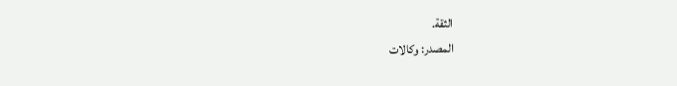الثقة.
المصدر: وكالات